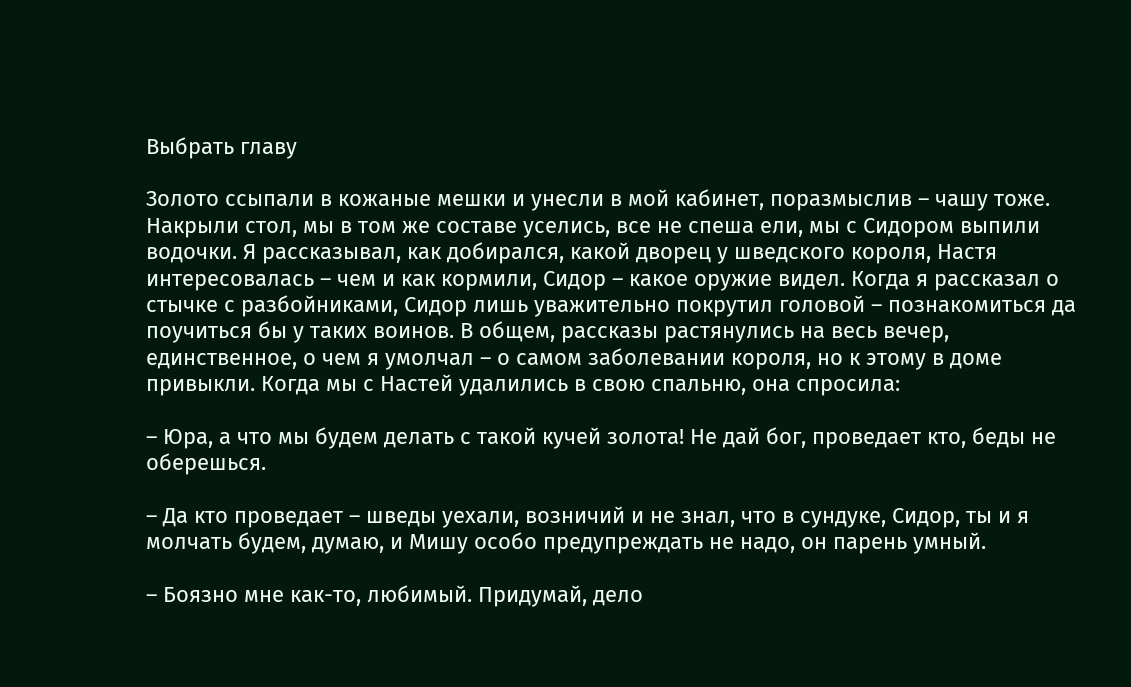Выбрать главу

Золото ссыпали в кожаные мешки и унесли в мой кабинет, поразмыслив – чашу тоже. Накрыли стол, мы в том же составе уселись, все не спеша ели, мы с Сидором выпили водочки. Я рассказывал, как добирался, какой дворец у шведского короля, Настя интересовалась – чем и как кормили, Сидор – какое оружие видел. Когда я рассказал о стычке с разбойниками, Сидор лишь уважительно покрутил головой – познакомиться да поучиться бы у таких воинов. В общем, рассказы растянулись на весь вечер, единственное, о чем я умолчал – о самом заболевании короля, но к этому в доме привыкли. Когда мы с Настей удалились в свою спальню, она спросила:

– Юра, а что мы будем делать с такой кучей золота! Не дай бог, проведает кто, беды не оберешься.

– Да кто проведает – шведы уехали, возничий и не знал, что в сундуке, Сидор, ты и я молчать будем, думаю, и Мишу особо предупреждать не надо, он парень умный.

– Боязно мне как-то, любимый. Придумай, дело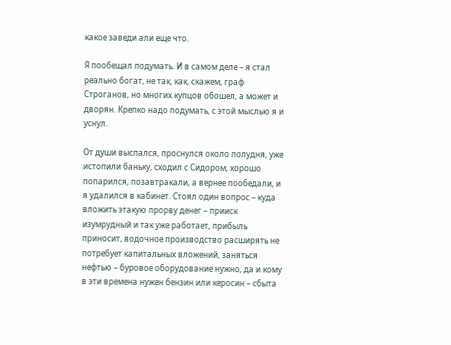какое заведи али еще что.

Я пообещал подумать. И в самом деле – я стал реально богат, не так, как, скажем, граф Строганов, но многих купцов обошел, а может и дворян. Крепко надо подумать, с этой мыслью я и уснул.

От души выспался, проснулся около полудня, уже истопили баньку, сходил с Сидором, хорошо попарился, позавтракали, а вернее пообедали, и я удалился в кабинет. Стоял один вопрос – куда вложить этакую прорву денег – прииск изумрудный и так уже работает, прибыль приносит, водочное производство расширять не потребует капитальных вложений, заняться нефтью – буровое оборудование нужно, да и кому в эти времена нужен бензин или керосин – сбыта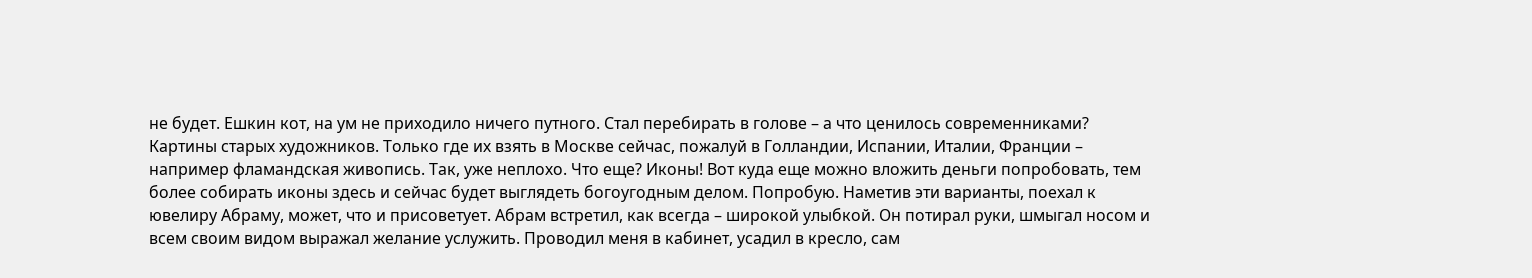не будет. Ешкин кот, на ум не приходило ничего путного. Стал перебирать в голове – а что ценилось современниками? Картины старых художников. Только где их взять в Москве сейчас, пожалуй в Голландии, Испании, Италии, Франции – например фламандская живопись. Так, уже неплохо. Что еще? Иконы! Вот куда еще можно вложить деньги попробовать, тем более собирать иконы здесь и сейчас будет выглядеть богоугодным делом. Попробую. Наметив эти варианты, поехал к ювелиру Абраму, может, что и присоветует. Абрам встретил, как всегда – широкой улыбкой. Он потирал руки, шмыгал носом и всем своим видом выражал желание услужить. Проводил меня в кабинет, усадил в кресло, сам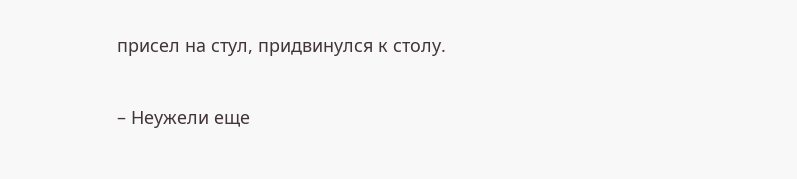присел на стул, придвинулся к столу.

– Неужели еще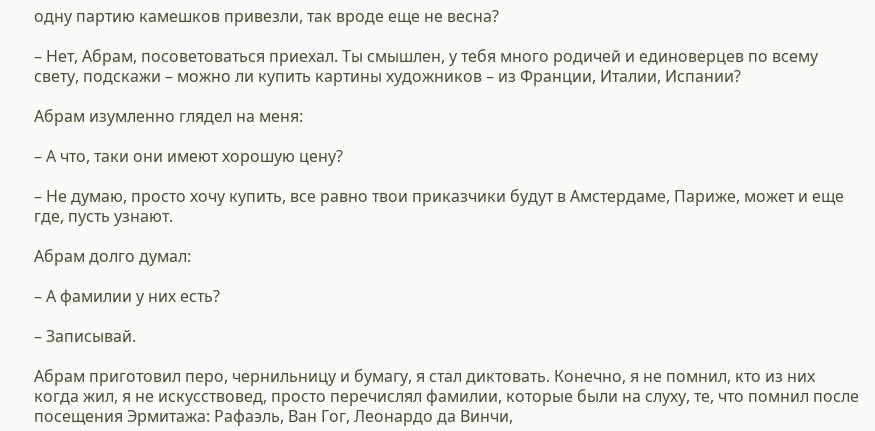одну партию камешков привезли, так вроде еще не весна?

– Нет, Абрам, посоветоваться приехал. Ты смышлен, у тебя много родичей и единоверцев по всему свету, подскажи – можно ли купить картины художников – из Франции, Италии, Испании?

Абрам изумленно глядел на меня:

– А что, таки они имеют хорошую цену?

– Не думаю, просто хочу купить, все равно твои приказчики будут в Амстердаме, Париже, может и еще где, пусть узнают.

Абрам долго думал:

– А фамилии у них есть?

– Записывай.

Абрам приготовил перо, чернильницу и бумагу, я стал диктовать. Конечно, я не помнил, кто из них когда жил, я не искусствовед, просто перечислял фамилии, которые были на слуху, те, что помнил после посещения Эрмитажа: Рафаэль, Ван Гог, Леонардо да Винчи,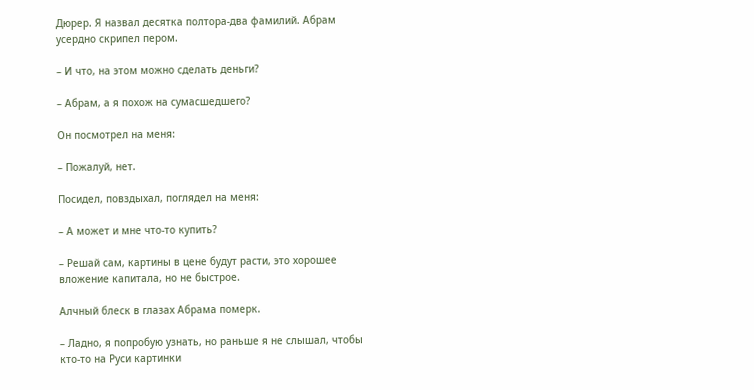Дюрер. Я назвал десятка полтора-два фамилий. Абрам усердно скрипел пером.

– И что, на этом можно сделать деньги?

– Абрам, а я похож на сумасшедшего?

Он посмотрел на меня:

– Пожалуй, нет.

Посидел, повздыхал, поглядел на меня:

– А может и мне что-то купить?

– Решай сам, картины в цене будут расти, это хорошее вложение капитала, но не быстрое.

Алчный блеск в глазах Абрама померк.

– Ладно, я попробую узнать, но раньше я не слышал, чтобы кто-то на Руси картинки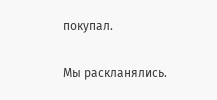покупал.

Мы раскланялись.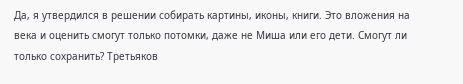Да, я утвердился в решении собирать картины, иконы, книги. Это вложения на века и оценить смогут только потомки, даже не Миша или его дети. Смогут ли только сохранить? Третьяков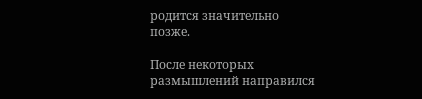родится значительно позже.

После некоторых размышлений направился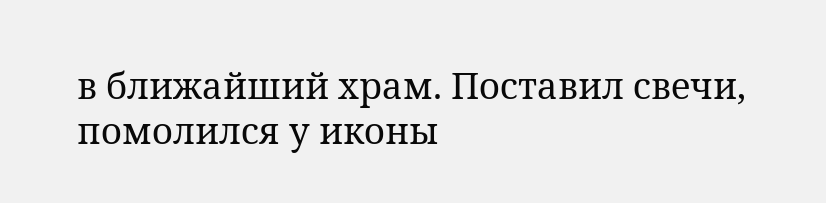в ближайший храм. Поставил свечи, помолился у иконы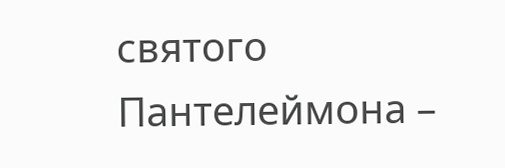святого Пантелеймона –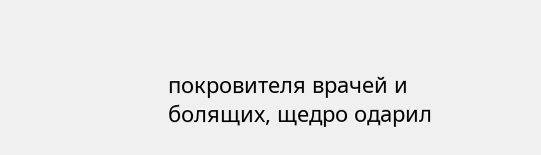покровителя врачей и болящих, щедро одарил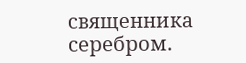священника серебром.